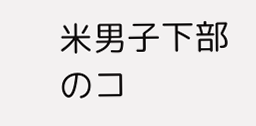米男子下部のコ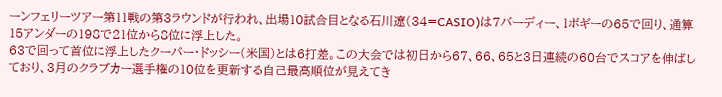ーンフェリーツアー第11戦の第3ラウンドが行われ、出場10試合目となる石川遼(34=CASIO)は7バーディー、1ボギーの65で回り、通算15アンダーの198で21位から8位に浮上した。
63で回って首位に浮上したクーパー・ドッシー(米国)とは6打差。この大会では初日から67、66、65と3日連続の60台でスコアを伸ばしており、3月のクラブカー選手権の10位を更新する自己最高順位が見えてき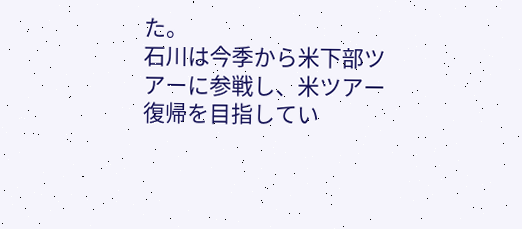た。
石川は今季から米下部ツアーに参戦し、米ツアー復帰を目指してい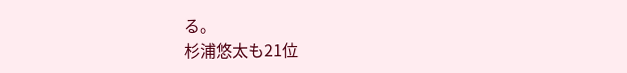る。
杉浦悠太も21位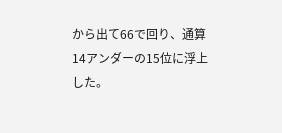から出て66で回り、通算14アンダーの15位に浮上した。